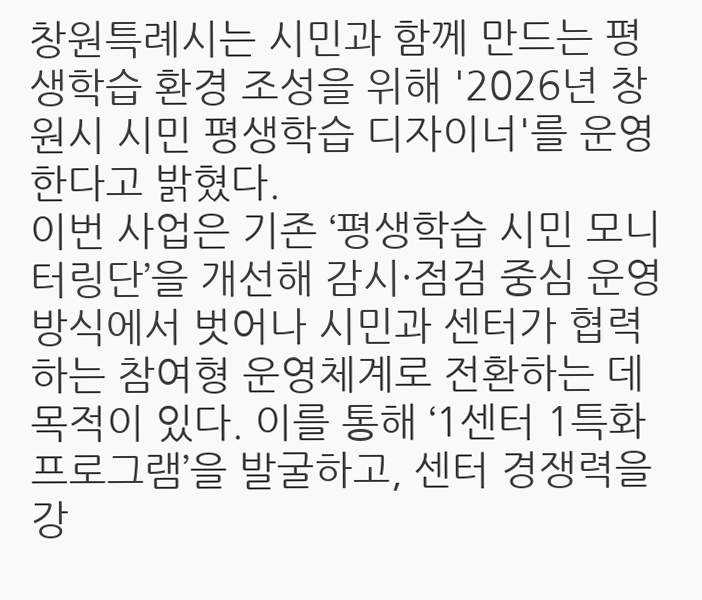창원특례시는 시민과 함께 만드는 평생학습 환경 조성을 위해 '2026년 창원시 시민 평생학습 디자이너'를 운영한다고 밝혔다.
이번 사업은 기존 ‘평생학습 시민 모니터링단’을 개선해 감시·점검 중심 운영방식에서 벗어나 시민과 센터가 협력하는 참여형 운영체계로 전환하는 데 목적이 있다. 이를 통해 ‘1센터 1특화 프로그램’을 발굴하고, 센터 경쟁력을 강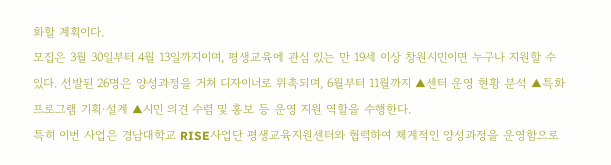화할 계획이다.
모집은 3월 30일부터 4월 13일까지이며, 평생교육에 관심 있는 만 19세 이상 창원시민이면 누구나 지원할 수 있다. 선발된 26명은 양성과정을 거쳐 디자이너로 위촉되며, 6월부터 11월까지 ▲센터 운영 현황 분석 ▲특화 프로그램 기획·설계 ▲시민 의견 수렴 및 홍보 등 운영 지원 역할을 수행한다.
특히 이번 사업은 경남대학교 RISE사업단 평생교육지원센터와 협력하여 체계적인 양성과정을 운영함으로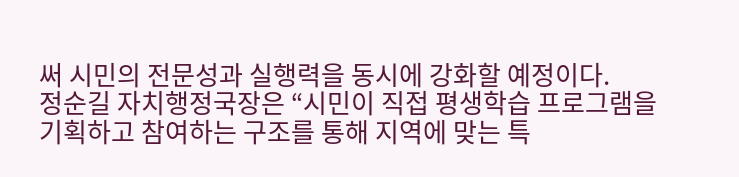써 시민의 전문성과 실행력을 동시에 강화할 예정이다.
정순길 자치행정국장은 “시민이 직접 평생학습 프로그램을 기획하고 참여하는 구조를 통해 지역에 맞는 특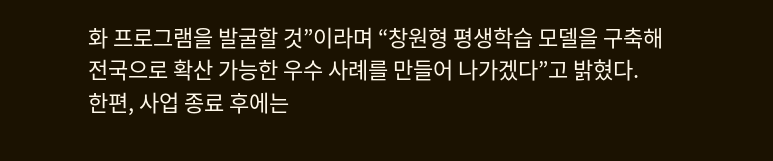화 프로그램을 발굴할 것”이라며 “창원형 평생학습 모델을 구축해 전국으로 확산 가능한 우수 사례를 만들어 나가겠다”고 밝혔다.
한편, 사업 종료 후에는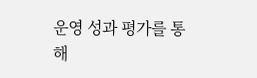운영 성과 평가를 통해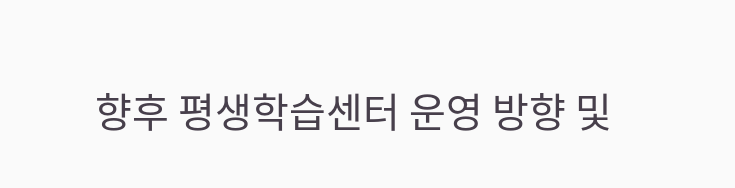향후 평생학습센터 운영 방향 및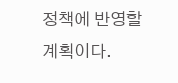정책에 반영할 계획이다.